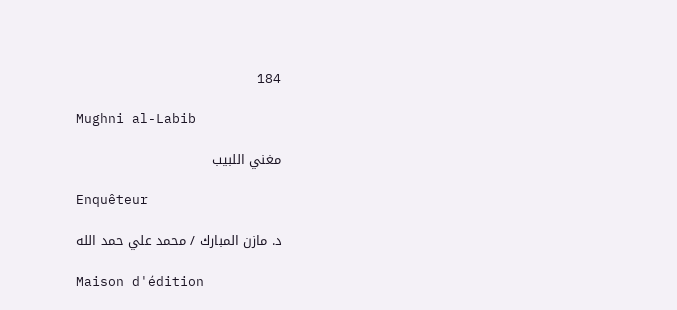184

Mughni al-Labib

مغني اللبيب

Enquêteur

د. مازن المبارك / محمد علي حمد الله

Maison d'édition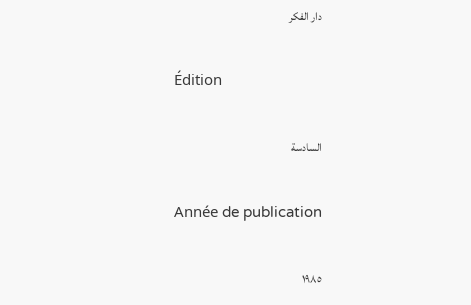دار الفكر

Édition

السادسة

Année de publication

١٩٨٥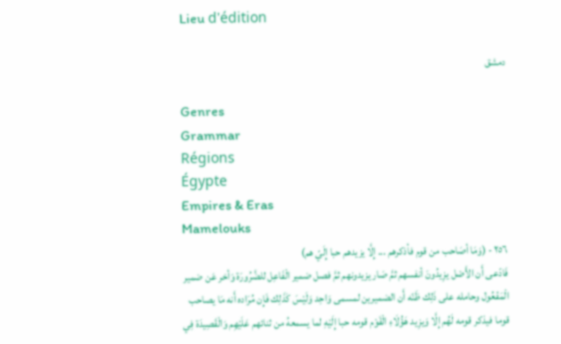Lieu d'édition

دمشق

Genres
Grammar
Régions
Égypte
Empires & Eras
Mamelouks
٢٥٦ - (وَمَا أصَاحب من قوم فأذكرهم ... إِلَّا يزيدهم حبا إِلَيّ هم)
فَادّعى أَن الأَصْل يزِيدُونَ أنفسهم ثمَّ صَار يزيدونهم ثمَّ فصل ضمير الْفَاعِل للضَّرُورَة وَأخر عَن ضمير الْمَفْعُول وحامله على ذَلِك ظَنّه أَن الضميرين لمسمى وَاحِد وَلَيْسَ كَذَلِك فَإِن مُرَاده أَنه مَا يصاحب قوما فيذكر قومه لَهُم إِلَّا وَيزِيد هَؤُلَاءِ الْقَوْم قومه حبا إِلَيْهِ لما يسمعهُ من ثنائهم عَلَيْهِم وَالْقَصِيدَة فِي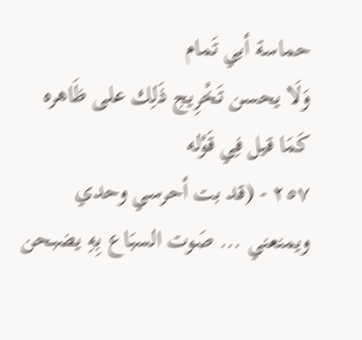حماسة أبي تَمام
وَلَا يحسن تَخْرِيج ذَلِك على ظَاهره كَمَا قيل فِي قَوْله
٢٥٧ - (قد بت أحرسي وحدي ويمنعني ... صَوت السبَاع بِهِ يضبحن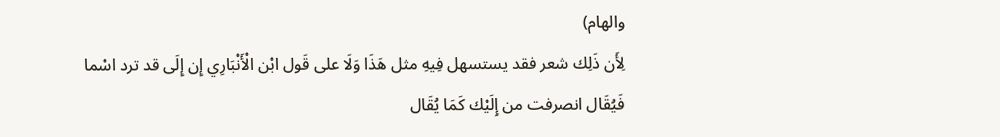والهام)
لِأَن ذَلِك شعر فقد يستسهل فِيهِ مثل هَذَا وَلَا على قَول ابْن الْأَنْبَارِي إِن إِلَى قد ترد اسْما فَيُقَال انصرفت من إِلَيْك كَمَا يُقَال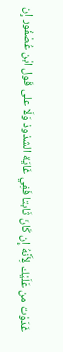غَدَوْت من عَلَيْك لِأَنَّهُ إِن كَانَ ثَابتا فَفِي غَايَة الشذوذ وَلَا على قَول ابْن عُصْفُور إِن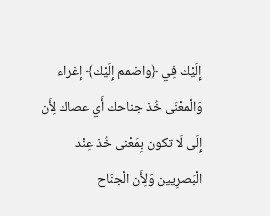إِلَيْك فِي ﴿واضمم إِلَيْك﴾ إغراء وَالْمعْنَى خُذ جناحك أَي عصاك لِأَن إِلَى لَا تكون بِمَعْنى خُذ عِنْد الْبَصرِيين وَلِأَن الْجنَاح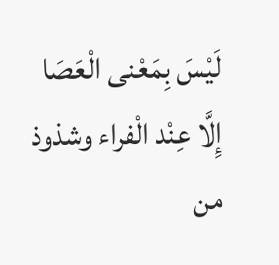لَيْسَ بِمَعْنى الْعَصَا إِلَّا عِنْد الْفراء وشذوذ من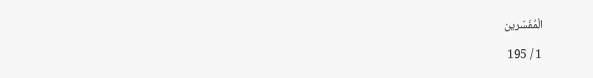الْمُفَسّرين

1 / 195